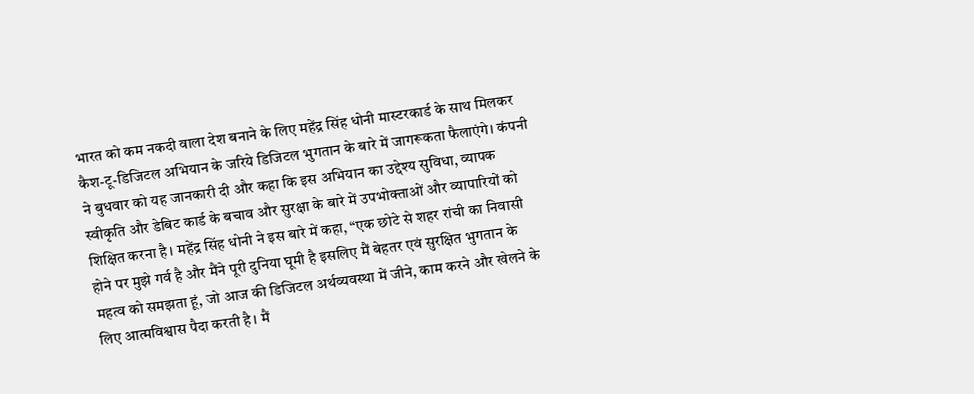भारत को कम नकदी वाला देश बनाने के लिए महेंद्र सिंह धोनी मास्टरकार्ड के साथ मिलकर कैश-टू-डिजिटल अभियान के जरिये डिजिटल भुगतान के बारे में जागरूकता फैलाएंगे। कंपनी ने बुधवार को यह जानकारी दी और कहा कि इस अभियान का उद्देश्य सुविधा, व्यापक स्वीकृति और डेबिट कार्ड के बचाव और सुरक्षा के बारे में उपभोक्ताओं और व्यापारियों को शिक्षित करना है। महेंद्र सिंह धोनी ने इस बारे में कहा, “एक छोटे से शहर रांची का निवासी होने पर मुझे गर्व है और मैंने पूरी दुनिया घूमी है इसलिए मैं बेहतर एवं सुरक्षित भुगतान के महत्व को समझता हूं, जो आज की डिजिटल अर्थव्यवस्था में जीने, काम करने और खेलने के लिए आत्मविश्वास पैदा करती है। मैं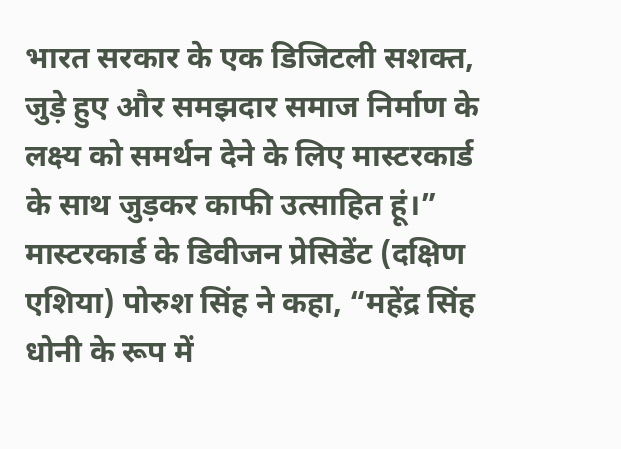भारत सरकार के एक डिजिटली सशक्त, जुड़े हुए और समझदार समाज निर्माण के लक्ष्य को समर्थन देने के लिए मास्टरकार्ड के साथ जुड़कर काफी उत्साहित हूं।”
मास्टरकार्ड के डिवीजन प्रेसिडेंट (दक्षिण एशिया) पोरुश सिंह ने कहा, “महेंद्र सिंह धोनी के रूप में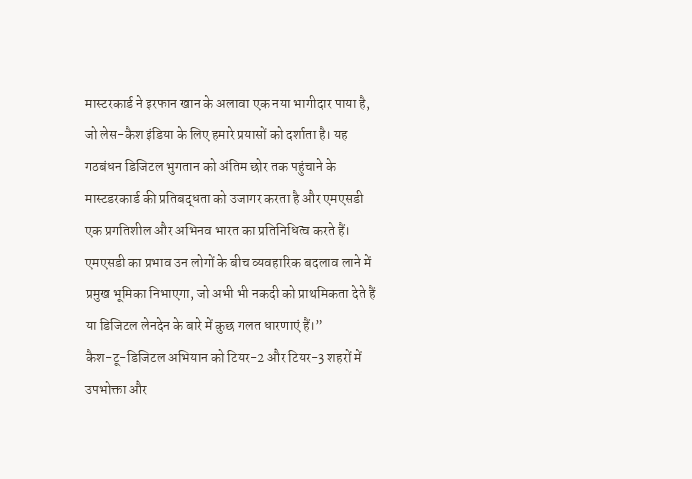मास्टरकार्ड ने इरफान खान के अलावा एक नया भागीदार पाया है, जो लेस-कैश इंडिया के लिए हमारे प्रयासों को दर्शाता है। यह गठबंधन डिजिटल भुगतान को अंतिम छोर तक पहुंचाने के मास्टडरकार्ड की प्रतिबद्धता को उजागर करता है और एमएसडी एक प्रगतिशील और अभिनव भारत का प्रतिनिधित्व करते हैं। एमएसडी का प्रभाव उन लोगों के बीच व्यवहारिक बदलाव लाने में प्रमुख भूमिका निभाएगा, जो अभी भी नकदी को प्राथमिकता देते हैं या डिजिटल लेनदेन के बारे में कुछ गलत धारणाएं हैं।”
कैश-टू-डिजिटल अभियान को टियर-2 और टियर-3 शहरों में उपभोक्ता और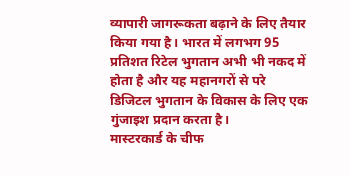व्यापारी जागरूकता बढ़ाने के लिए तैयार किया गया है। भारत में लगभग 95 प्रतिशत रिटेल भुगतान अभी भी नकद में होता है और यह महानगरों से परे डिजिटल भुगतान के विकास के लिए एक गुंजाइश प्रदान करता है।
मास्टरकार्ड के चीफ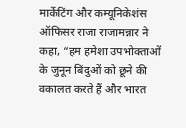मार्केटिंग और कम्यूनिकेशंस ऑफिसर राजा राजामन्नार ने कहा, “हम हमेशा उपभोक्ताओं के जुनून बिंदुओं को छूने की वकालत करते हैं और भारत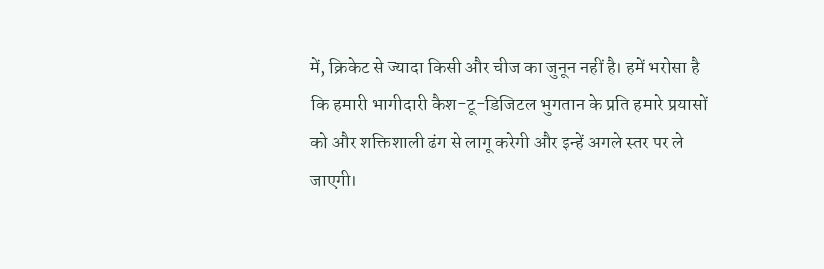में, क्रिकेट से ज्यादा किसी और चीज का जुनून नहीं है। हमें भरोसा है कि हमारी भागीदारी कैश-टू-डिजिटल भुगतान के प्रति हमारे प्रयासों को और शक्तिशाली ढंग से लागू करेगी और इन्हें अगले स्तर पर ले जाएगी।